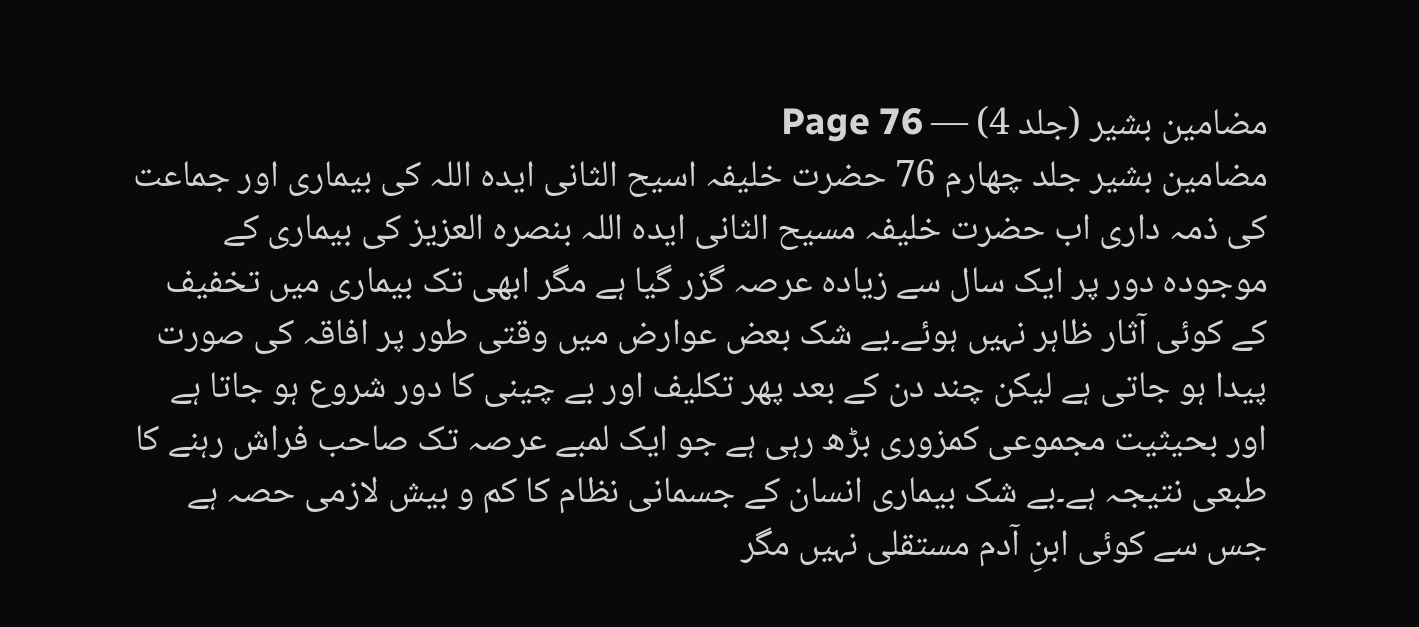مضامین بشیر (جلد 4) — Page 76
مضامین بشیر جلد چهارم 76 حضرت خلیفہ اسیح الثانی ایدہ اللہ کی بیماری اور جماعت کی ذمہ داری اب حضرت خلیفہ مسیح الثانی ایدہ اللہ بنصرہ العزیز کی بیماری کے موجودہ دور پر ایک سال سے زیادہ عرصہ گزر گیا ہے مگر ابھی تک بیماری میں تخفیف کے کوئی آثار ظاہر نہیں ہوئے۔بے شک بعض عوارض میں وقتی طور پر افاقہ کی صورت پیدا ہو جاتی ہے لیکن چند دن کے بعد پھر تکلیف اور بے چینی کا دور شروع ہو جاتا ہے اور بحیثیت مجموعی کمزوری بڑھ رہی ہے جو ایک لمبے عرصہ تک صاحب فراش رہنے کا طبعی نتیجہ ہے۔بے شک بیماری انسان کے جسمانی نظام کا کم و بیش لازمی حصہ ہے جس سے کوئی ابنِ آدم مستقلی نہیں مگر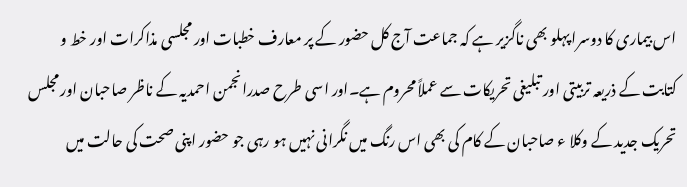اس بیماری کا دوسرا پہلو بھی ناگزیر ہے کہ جماعت آج کل حضور کے پر معارف خطبات اور مجلسی مذاکرات اور خط و کتابت کے ذریعہ تربیتی اور تبلیغی تحریکات سے عملاً محروم ہے۔اور اسی طرح صدرانجمن احمدیہ کے ناظر صاحبان اور مجلس تحریک جدید کے وکلا ء صاحبان کے کام کی بھی اس رنگ میں نگرانی نہیں ہو رہی جو حضور اپنی صحت کی حالت میں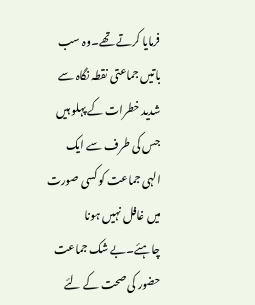فرمایا کرتے تھے۔وہ سب باتیں جماعتی نقطہ نگاہ سے شدید خطرات کے پہلو ہیں جس کی طرف سے ایک الہی جماعت کو کسی صورت میں غافل نہیں ہونا چاہئے۔بے شک جماعت حضور کی صحت کے لئے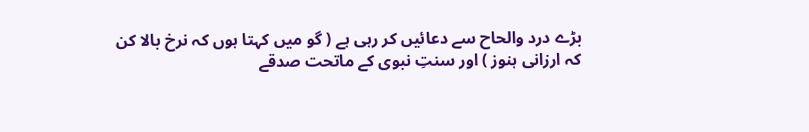بڑے درد والحاح سے دعائیں کر رہی ہے ( گو میں کہتا ہوں کہ نرخ بالا کن کہ ارزانی ہنوز ) اور سنتِ نبوی کے ماتحت صدقے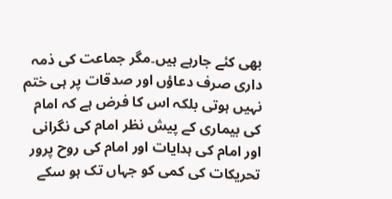بھی کئے جارہے ہیں۔مگر جماعت کی ذمہ داری صرف دعاؤں اور صدقات پر ہی ختم نہیں ہوتی بلکہ اس کا فرض ہے کہ امام کی بیماری کے پیش نظر امام کی نگرانی اور امام کی ہدایات اور امام کی روح پرور تحریکات کی کمی کو جہاں تک ہو سکے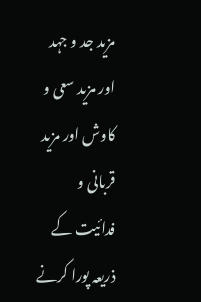مزید جد و جہد اور مزید سعی و کاوش اور مزید قربانی و فدائیت کے ذریعہ پورا کرنے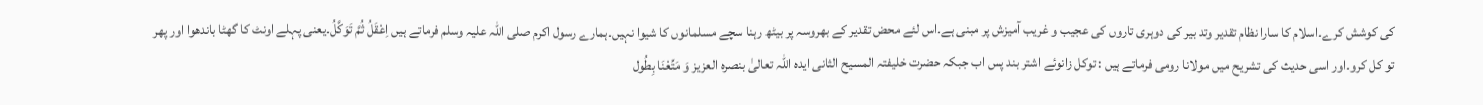کی کوشش کرے۔اسلام کا سارا نظام تقدیر وتد بیر کی دوہری تاروں کی عجیب و غریب آمیزش پر مبنی ہے۔اس لئے محض تقدیر کے بھروسہ پر بیٹھ رہنا سچے مسلمانوں کا شیوا نہیں۔ہمارے رسول اکرم صلی اللہ علیہ وسلم فرماتے ہیں اِعْقَلُ ثُمَّ تَوَكَّلُ۔یعنی پہلے اونٹ کا گھٹا باندھوا اور پھر تو کل کرو۔اور اسی حدیث کی تشریح میں مولانا رومی فرماتے ہیں : توکل زانوئے اشتر بند پس اب جبکہ حضرت خلیفتہ المسیح الثانی ایدہ اللہ تعالیٰ بنصرہ العزیز وَ مَتِّعْنَا بِطُول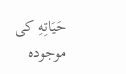حَيَاتِهِ کی موجودہ